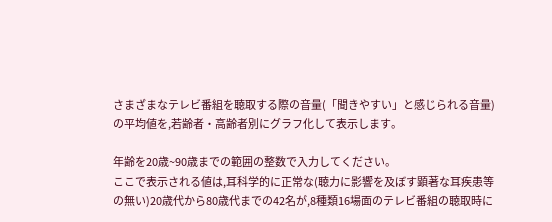さまざまなテレビ番組を聴取する際の音量(「聞きやすい」と感じられる音量)の平均値を,若齢者・高齢者別にグラフ化して表示します。

年齢を20歳~90歳までの範囲の整数で入力してください。
ここで表示される値は,耳科学的に正常な(聴力に影響を及ぼす顕著な耳疾患等の無い)20歳代から80歳代までの42名が,8種類16場面のテレビ番組の聴取時に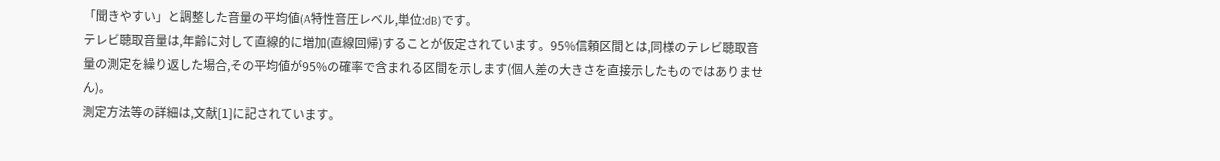「聞きやすい」と調整した音量の平均値(A特性音圧レベル,単位:dB)です。
テレビ聴取音量は,年齢に対して直線的に増加(直線回帰)することが仮定されています。95%信頼区間とは,同様のテレビ聴取音量の測定を繰り返した場合,その平均値が95%の確率で含まれる区間を示します(個人差の大きさを直接示したものではありません)。
測定方法等の詳細は,文献[1]に記されています。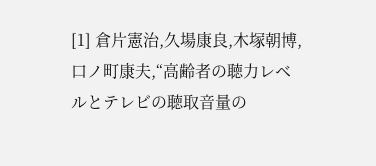[1] 倉片憲治,久場康良,木塚朝博,口ノ町康夫,“高齢者の聴力レベルとテレビの聴取音量の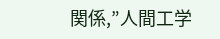関係,”人間工学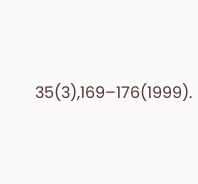35(3),169–176(1999).